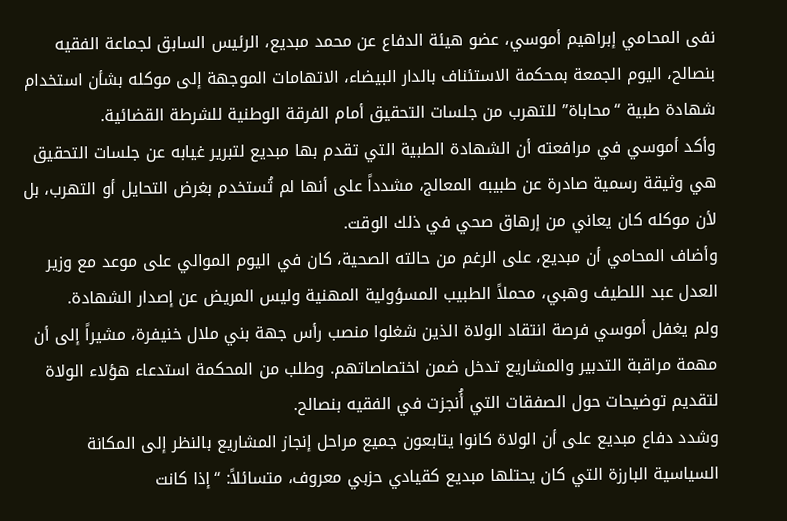نفى المحامي إبراهيم أموسي، عضو هيئة الدفاع عن محمد مبديع، الرئيس السابق لجماعة الفقيه بنصالح، اليوم الجمعة بمحكمة الاستئناف بالدار البيضاء، الاتهامات الموجهة إلى موكله بشأن استخدام شهادة طبية “محاباة” للتهرب من جلسات التحقيق أمام الفرقة الوطنية للشرطة القضائية.
وأكد أموسي في مرافعته أن الشهادة الطبية التي تقدم بها مبديع لتبرير غيابه عن جلسات التحقيق هي وثيقة رسمية صادرة عن طبيبه المعالج، مشدداً على أنها لم تُستخدم بغرض التحايل أو التهرب، بل لأن موكله كان يعاني من إرهاق صحي في ذلك الوقت.
وأضاف المحامي أن مبديع، على الرغم من حالته الصحية، كان في اليوم الموالي على موعد مع وزير العدل عبد اللطيف وهبي، محملاً الطبيب المسؤولية المهنية وليس المريض عن إصدار الشهادة.
ولم يغفل أموسي فرصة انتقاد الولاة الذين شغلوا منصب رأس جهة بني ملال خنيفرة، مشيراً إلى أن مهمة مراقبة التدبير والمشاريع تدخل ضمن اختصاصاتهم. وطلب من المحكمة استدعاء هؤلاء الولاة لتقديم توضيحات حول الصفقات التي أُنجزت في الفقيه بنصالح.
وشدد دفاع مبديع على أن الولاة كانوا يتابعون جميع مراحل إنجاز المشاريع بالنظر إلى المكانة السياسية البارزة التي كان يحتلها مبديع كقيادي حزبي معروف، متسائلاً: “إذا كانت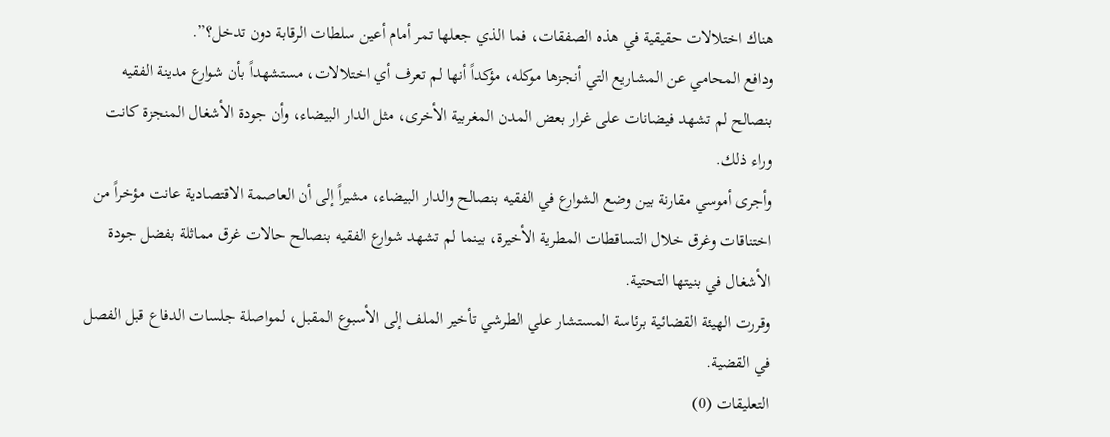هناك اختلالات حقيقية في هذه الصفقات، فما الذي جعلها تمر أمام أعين سلطات الرقابة دون تدخل؟”.
ودافع المحامي عن المشاريع التي أنجزها موكله، مؤكداً أنها لم تعرف أي اختلالات، مستشهداً بأن شوارع مدينة الفقيه بنصالح لم تشهد فيضانات على غرار بعض المدن المغربية الأخرى، مثل الدار البيضاء، وأن جودة الأشغال المنجزة كانت وراء ذلك.
وأجرى أموسي مقارنة بين وضع الشوارع في الفقيه بنصالح والدار البيضاء، مشيراً إلى أن العاصمة الاقتصادية عانت مؤخراً من اختناقات وغرق خلال التساقطات المطرية الأخيرة، بينما لم تشهد شوارع الفقيه بنصالح حالات غرق مماثلة بفضل جودة الأشغال في بنيتها التحتية.
وقررت الهيئة القضائية برئاسة المستشار علي الطرشي تأخير الملف إلى الأسبوع المقبل، لمواصلة جلسات الدفاع قبل الفصل في القضية.
التعليقات (0)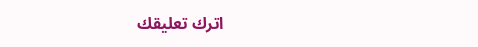اترك تعليقك